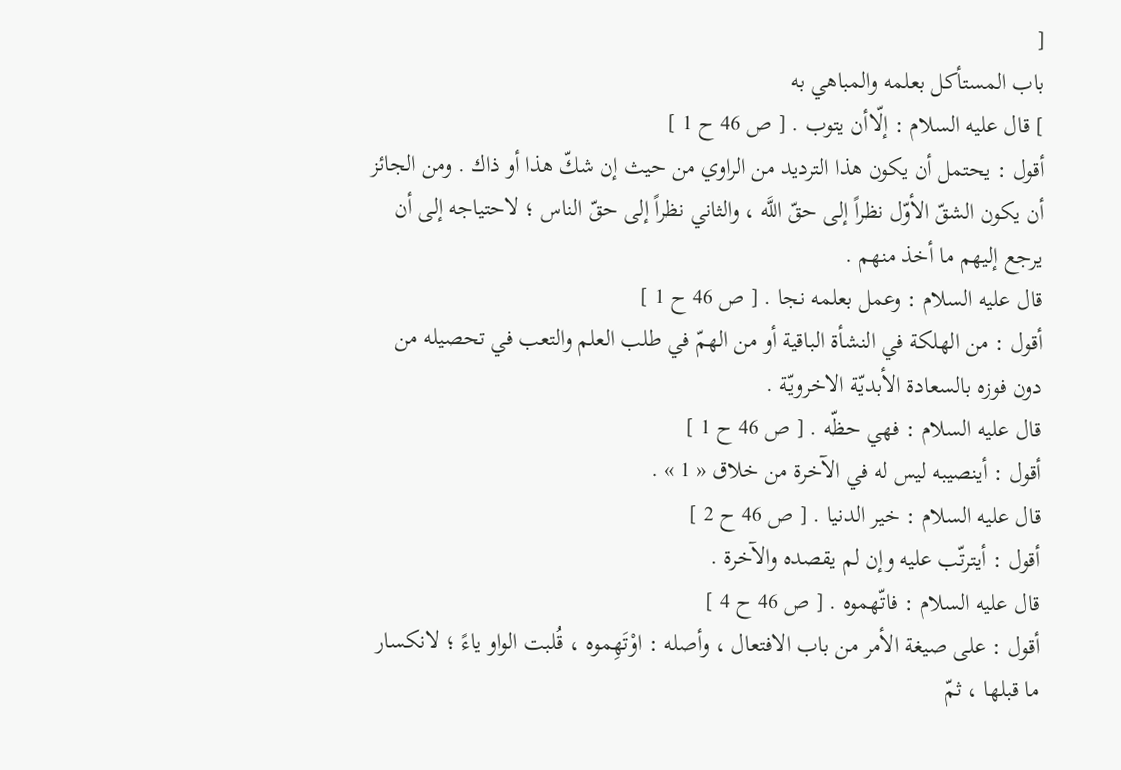[
باب المستأكل بعلمه والمباهي به
] قال عليه السلام : إلّاأن يتوب . [ ص 46 ح 1 ]
أقول : يحتمل أن يكون هذا الترديد من الراوي من حيث إن شكّ هذا أو ذاك . ومن الجائز أن يكون الشقّ الأوّل نظراً إلى حقّ اللَّه ، والثاني نظراً إلى حقّ الناس ؛ لاحتياجه إلى أن يرجع إليهم ما أخذ منهم .
قال عليه السلام : وعمل بعلمه نجا . [ ص 46 ح 1 ]
أقول : من الهلكة في النشأة الباقية أو من الهمّ في طلب العلم والتعب في تحصيله من دون فوزه بالسعادة الأبديّة الاخرويّة .
قال عليه السلام : فهي حظّه . [ ص 46 ح 1 ]
أقول : أينصيبه ليس له في الآخرة من خلاق « 1 » .
قال عليه السلام : خير الدنيا . [ ص 46 ح 2 ]
أقول : أيترتّب عليه وإن لم يقصده والآخرة .
قال عليه السلام : فاتّهموه . [ ص 46 ح 4 ]
أقول : على صيغة الأمر من باب الافتعال ، وأصله : اوْتَهِموه ، قُلبت الواو ياءً ؛ لانكسار ما قبلها ، ثمّ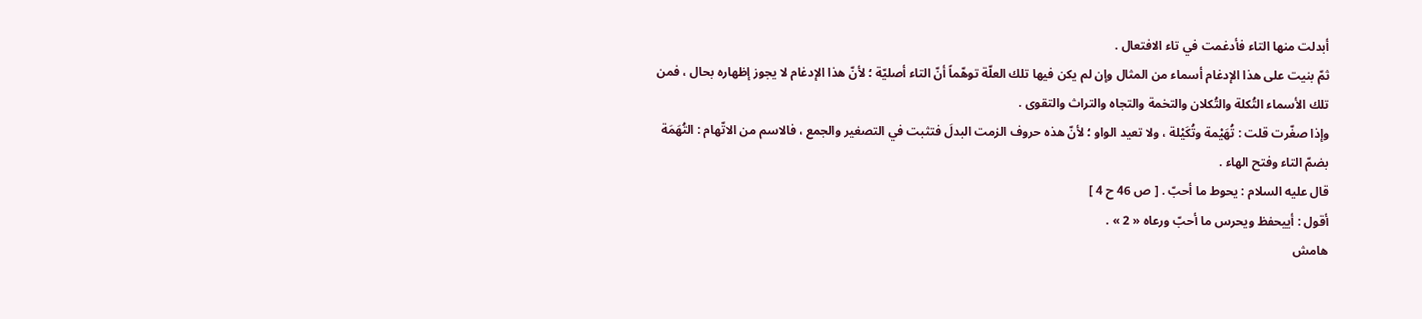أبدلت منها التاء فأدغمت في تاء الافتعال .
ثمّ بنيت على هذا الإدغام أسماء من المثال وإن لم يكن فيها تلك العلّة توهّماً أنّ التاء أصليّة ؛ لأنّ هذا الإدغام لا يجوز إظهاره بحال ، فمن تلك الأسماء التُكلة والتُكلان والتخمة والتجاه والتراث والتقوى .
وإذا صغّرت قلت : تُهَيْمة وتُكَيْلة ، ولا تعيد الواو ؛ لأنّ هذه حروف الزمت البدلَ فتثبت في التصغير والجمع ، فالاسم من الاتّهام : التُهَمَة بضمّ التاء وفتح الهاء .
قال عليه السلام : يحوط ما أحبّ . [ ص 46 ح 4 ]
أقول : أييحفظ ويحرس ما أحبّ ورعاه « 2 » .
هامش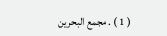( 1 ) . مجمع البحرين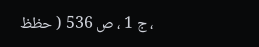، ج 1 ، ص 536 ( حظظ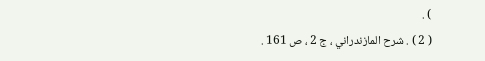) .
( 2 ) . شرح المازندراني ، ج 2 ، ص 161 .